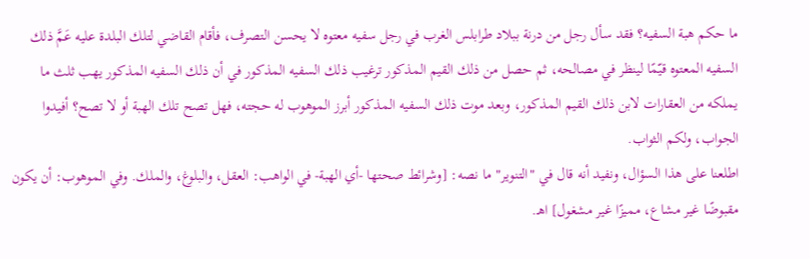ما حكم هبة السفيه؟ فقد سأل رجل من درنة ببلاد طرابلس الغرب في رجل سفيه معتوه لا يحسن التصرف، فأقام القاضي لتلك البلدة عليه عَمَّ ذلك السفيه المعتوه قيّمًا لينظر في مصالحه، ثم حصل من ذلك القيم المذكور ترغيب ذلك السفيه المذكور في أن ذلك السفيه المذكور يهب ثلث ما يملكه من العقارات لابن ذلك القيم المذكور، وبعد موت ذلك السفيه المذكور أبرز الموهوب له حجته، فهل تصح تلك الهبة أو لا تصح؟ أفيدوا الجواب، ولكم الثواب.
اطلعنا على هذا السؤال، ونفيد أنه قال في "التنوير" ما نصه: [وشرائط صحتها -أي الهبة- في الواهب: العقل، والبلوغ، والملك. وفي الموهوب: أن يكون مقبوضًا غير مشاع، مميزًا غير مشغول] اهـ.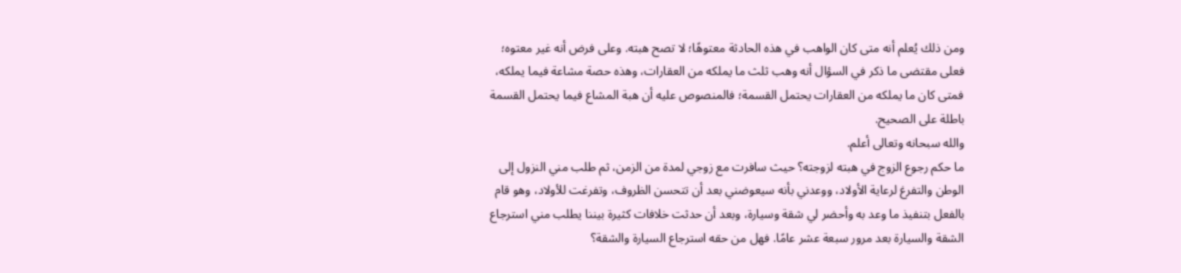ومن ذلك يُعلم أنه متى كان الواهب في هذه الحادثة معتوهًا؛ لا تصح هبته. وعلى فرض أنه غير معتوه؛ فعلى مقتضى ما ذكر في السؤال أنه وهب ثلث ما يملكه من العقارات، وهذه حصة مشاعة فيما يملكه، فمتى كان ما يملكه من العقارات يحتمل القسمة؛ فالمنصوص عليه أن هبة المشاع فيما يحتمل القسمة باطلة على الصحيح.
والله سبحانه وتعالى أعلم.
ما حكم رجوع الزوج في هبته لزوجته؟ حيث سافرت مع زوجي لمدة من الزمن، ثم طلب مني النزول إلى الوطن والتفرغ لرعاية الأولاد، ووعدني بأنه سيعوضني بعد أن تتحسن الظروف، وتفرغت للأولاد، وهو قام بالفعل بتنفيذ ما وعد به وأحضر لي شقة وسيارة، وبعد أن حدثت خلافات كثيرة بيننا يطلب مني استرجاع الشقة والسيارة بعد مرور سبعة عشر عامًا. فهل من حقه استرجاع السيارة والشقة؟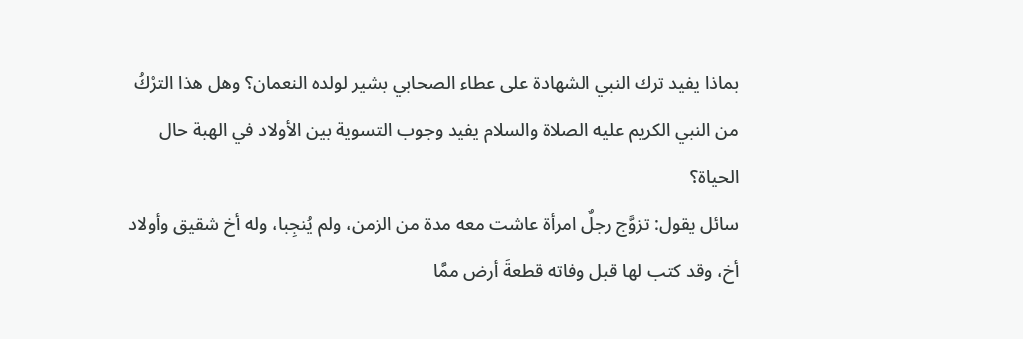بماذا يفيد ترك النبي الشهادة على عطاء الصحابي بشير لولده النعمان؟ وهل هذا الترْكُ من النبي الكريم عليه الصلاة والسلام يفيد وجوب التسوية بين الأولاد في الهبة حال الحياة؟
سائل يقول: تزوَّج رجلٌ امرأة عاشت معه مدة من الزمن، ولم يُنجِبا، وله أخ شقيق وأولاد أخ، وقد كتب لها قبل وفاته قطعةَ أرض ممَّا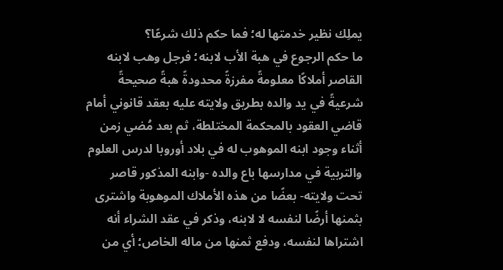يملِك نظير خدمتها له؛ فما حكم ذلك شرعًا؟
ما حكم الرجوع في هبة الأب لابنه؛ فرجل وهب لابنه القاصر أملاكًا معلومةً مفرزةً محدودةً هبةً صحيحةً شرعيةً في يد والده بطريق ولايته عليه بعقد قانوني أمام قاضي العقود بالمحكمة المختلطة، ثم بعد مُضي زمن أثناء وجود ابنه الموهوب له في بلاد أوروبا لدرس العلوم والتربية في مدارسها باع والده -وابنه المذكور قاصر تحت ولايته- بعضًا من هذه الأملاك الموهوبة واشترى بثمنها أرضًا لنفسه لا لابنه، وذكر في عقد الشراء أنه اشتراها لنفسه، ودفع ثمنها من ماله الخاص؛ أي من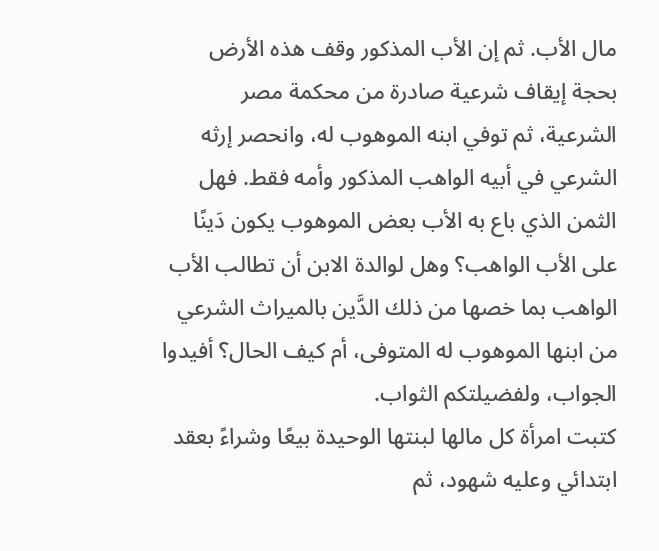مال الأب. ثم إن الأب المذكور وقف هذه الأرض بحجة إيقاف شرعية صادرة من محكمة مصر الشرعية، ثم توفي ابنه الموهوب له، وانحصر إرثه الشرعي في أبيه الواهب المذكور وأمه فقط. فهل الثمن الذي باع به الأب بعض الموهوب يكون دَينًا على الأب الواهب؟ وهل لوالدة الابن أن تطالب الأب الواهب بما خصها من ذلك الدَّين بالميراث الشرعي من ابنها الموهوب له المتوفى، أم كيف الحال؟ أفيدوا الجواب، ولفضيلتكم الثواب.
كتبت امرأة كل مالها لبنتها الوحيدة بيعًا وشراءً بعقد ابتدائي وعليه شهود، ثم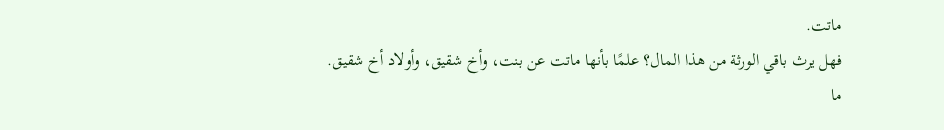ماتت.
فهل يرث باقي الورثة من هذا المال؟ علمًا بأنها ماتت عن بنت، وأخ شقيق، وأولاد أخ شقيق.
ما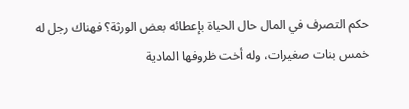حكم التصرف في المال حال الحياة بإعطائه بعض الورثة؟ فهناك رجل له خمس بنات صغيرات، وله أخت ظروفها المادية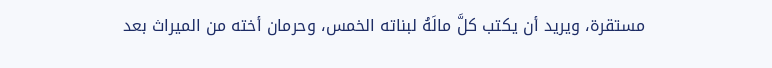مستقرة، ويريد أن يكتب كلَّ مالَهُ لبناته الخمس، وحرمان أخته من الميراث بعد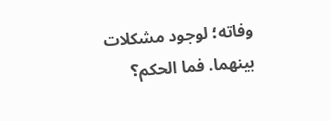وفاته؛ لوجود مشكلات بينهما. فما الحكم؟